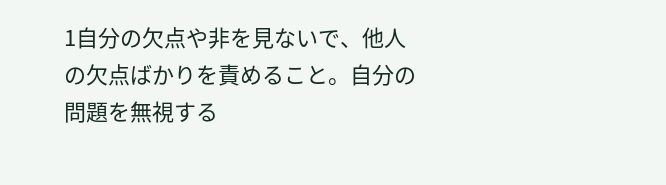1自分の欠点や非を見ないで、他人の欠点ばかりを責めること。自分の問題を無視する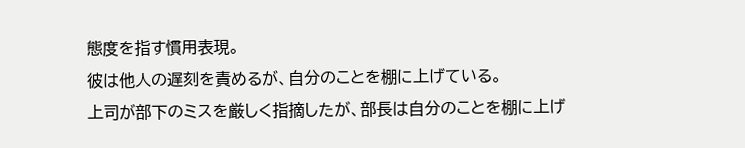態度を指す慣用表現。
彼は他人の遅刻を責めるが、自分のことを棚に上げている。
上司が部下のミスを厳しく指摘したが、部長は自分のことを棚に上げ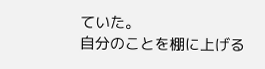ていた。
自分のことを棚に上げる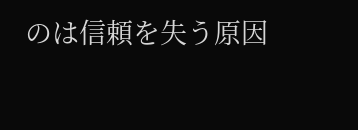のは信頼を失う原因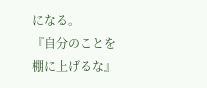になる。
『自分のことを棚に上げるな』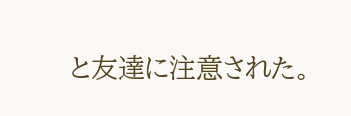と友達に注意された。